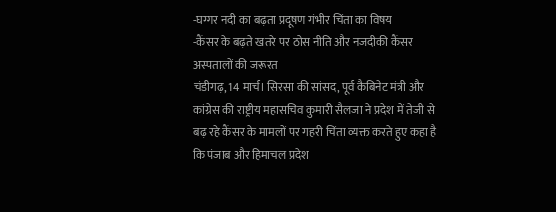-घग्गर नदी का बढ़ता प्रदूषण गंभीर चिंता का विषय
-कैंसर के बढ़ते खतरे पर ठोस नीति और नजदीकी कैंसर अस्पतालों की जरूरत
चंडीगढ़, 14 मार्च। सिरसा की सांसद, पूर्व कैबिनेट मंत्री और कांग्रेस की राष्ट्रीय महासचिव कुमारी सैलजा ने प्रदेश में तेजी से बढ़ रहे कैंसर के मामलों पर गहरी चिंता व्यक्त करते हुए कहा है कि पंजाब और हिमाचल प्रदेश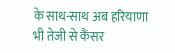के साथ-साथ अब हरियाणा भी तेजी से कैंसर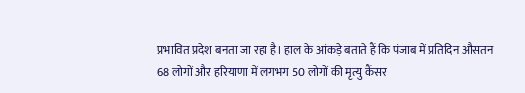प्रभावित प्रदेश बनता जा रहा है। हाल के आंकड़े बताते हैं कि पंजाब में प्रतिदिन औसतन 68 लोगों और हरियाणा में लगभग 50 लोगों की मृत्यु कैंसर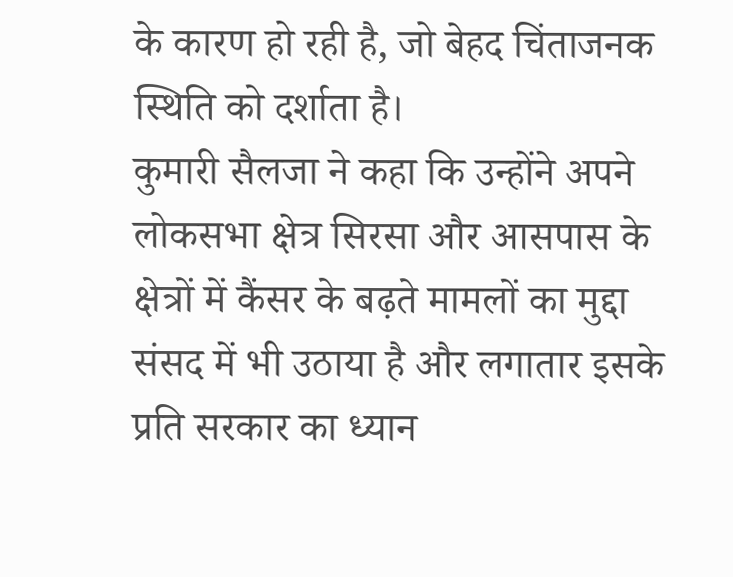के कारण हो रही है, जो बेहद चिंताजनक स्थिति को दर्शाता है।
कुमारी सैलजा ने कहा कि उन्होंने अपने लोकसभा क्षेत्र सिरसा और आसपास के क्षेत्रों में कैंसर के बढ़ते मामलों का मुद्दा संसद में भी उठाया है और लगातार इसके प्रति सरकार का ध्यान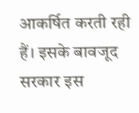आकर्षित करती रही हैं। इसके बावजूद सरकार इस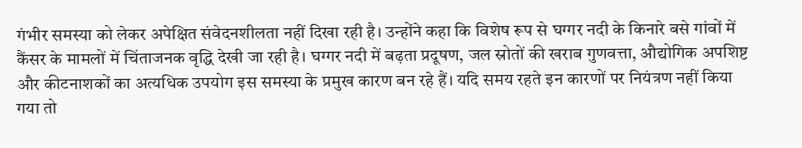गंभीर समस्या को लेकर अपेक्षित संवेदनशीलता नहीं दिखा रही है। उन्होंने कहा कि विशेष रूप से घग्गर नदी के किनारे बसे गांवों में कैंसर के मामलों में चिंताजनक वृद्धि देखी जा रही है। घग्गर नदी में बढ़ता प्रदूषण, जल स्रोतों की खराब गुणवत्ता, औद्योगिक अपशिष्ट और कीटनाशकों का अत्यधिक उपयोग इस समस्या के प्रमुख कारण बन रहे हैं। यदि समय रहते इन कारणों पर नियंत्रण नहीं किया गया तो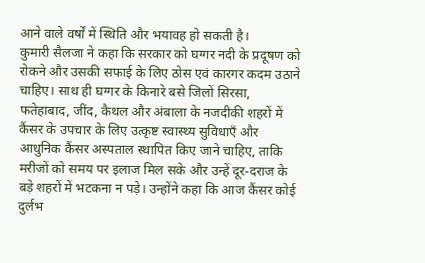आने वाले वर्षों में स्थिति और भयावह हो सकती है।
कुमारी सैलजा ने कहा कि सरकार को घग्गर नदी के प्रदूषण को रोकने और उसकी सफाई के लिए ठोस एवं कारगर कदम उठाने चाहिए। साथ ही घग्गर के किनारे बसे जिलों सिरसा, फतेहाबाद, जींद, कैथल और अंबाला के नजदीकी शहरों में कैंसर के उपचार के लिए उत्कृष्ट स्वास्थ्य सुविधाएँ और आधुनिक कैंसर अस्पताल स्थापित किए जाने चाहिए, ताकि मरीजों को समय पर इलाज मिल सके और उन्हें दूर-दराज के बड़े शहरों में भटकना न पड़े। उन्होंने कहा कि आज कैंसर कोई दुर्लभ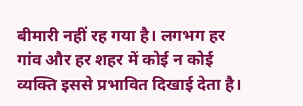बीमारी नहीं रह गया है। लगभग हर गांव और हर शहर में कोई न कोई व्यक्ति इससे प्रभावित दिखाई देता है।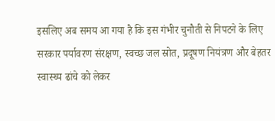इसलिए अब समय आ गया है कि इस गंभीर चुनौती से निपटने के लिए सरकार पर्यावरण संरक्षण, स्वच्छ जल स्रोत, प्रदूषण नियंत्रण और बेहतर स्वास्थ्य ढांचे को लेकर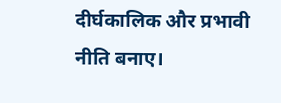दीर्घकालिक और प्रभावी नीति बनाए।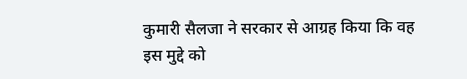कुमारी सैलजा ने सरकार से आग्रह किया कि वह इस मुद्दे को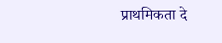प्राथमिकता दे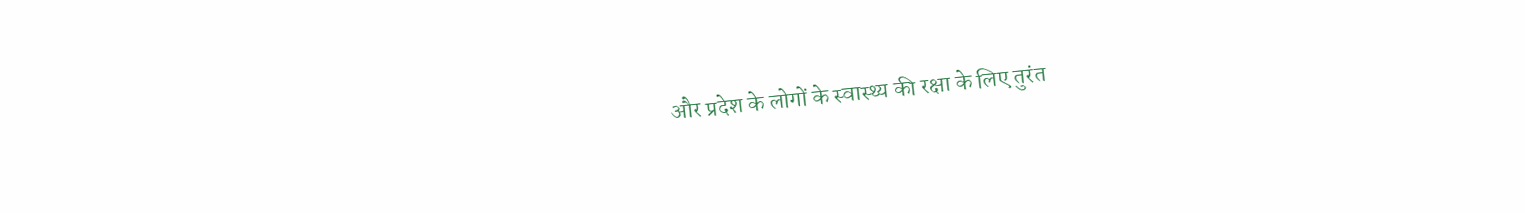और प्रदेश के लोगों के स्वास्थ्य की रक्षा के लिए तुरंत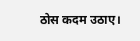ठोस कदम उठाए।